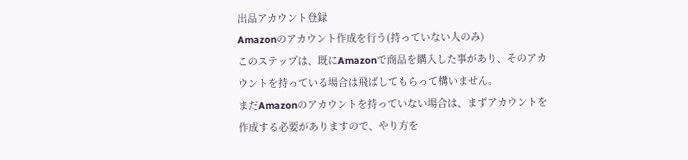出品アカウント登録
Amazonのアカウント作成を行う(持っていない人のみ)
このステップは、既にAmazonで商品を購入した事があり、そのアカウントを持っている場合は飛ばしてもらって構いません。
まだAmazonのアカウントを持っていない場合は、まずアカウントを作成する必要がありますので、やり方を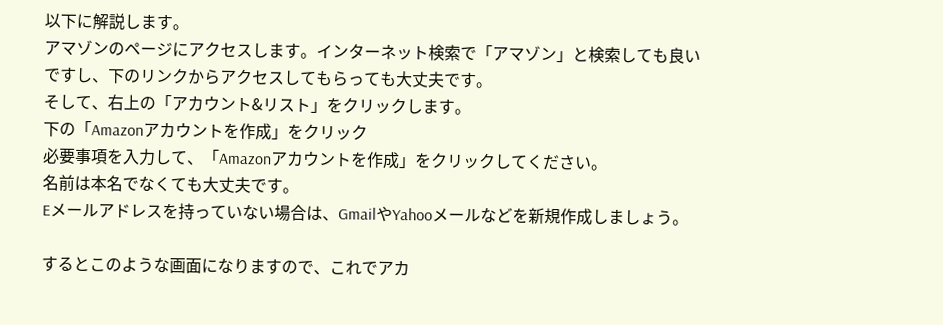以下に解説します。
アマゾンのページにアクセスします。インターネット検索で「アマゾン」と検索しても良いですし、下のリンクからアクセスしてもらっても大丈夫です。
そして、右上の「アカウント&リスト」をクリックします。
下の「Amazonアカウントを作成」をクリック
必要事項を入力して、「Amazonアカウントを作成」をクリックしてください。
名前は本名でなくても大丈夫です。
Eメールアドレスを持っていない場合は、GmailやYahooメールなどを新規作成しましょう。

するとこのような画面になりますので、これでアカ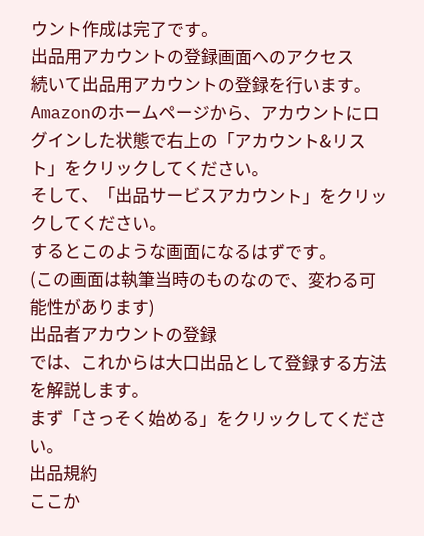ウント作成は完了です。
出品用アカウントの登録画面へのアクセス
続いて出品用アカウントの登録を行います。
Amazonのホームページから、アカウントにログインした状態で右上の「アカウント&リスト」をクリックしてください。
そして、「出品サービスアカウント」をクリックしてください。
するとこのような画面になるはずです。
(この画面は執筆当時のものなので、変わる可能性があります)
出品者アカウントの登録
では、これからは大口出品として登録する方法を解説します。
まず「さっそく始める」をクリックしてください。
出品規約
ここか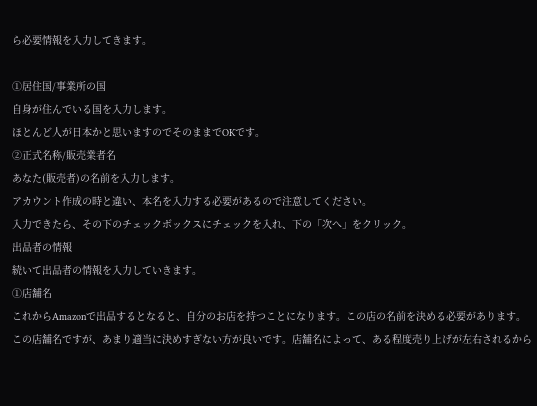ら必要情報を入力してきます。

①居住国/事業所の国
自身が住んでいる国を入力します。
ほとんど人が日本かと思いますのでそのままでOKです。
②正式名称/販売業者名
あなた(販売者)の名前を入力します。
アカウント作成の時と違い、本名を入力する必要があるので注意してください。
入力できたら、その下のチェックボックスにチェックを入れ、下の「次へ」をクリック。
出品者の情報
続いて出品者の情報を入力していきます。
①店舗名
これからAmazonで出品するとなると、自分のお店を持つことになります。この店の名前を決める必要があります。
この店舗名ですが、あまり適当に決めすぎない方が良いです。店舗名によって、ある程度売り上げが左右されるから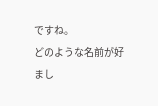ですね。
どのような名前が好まし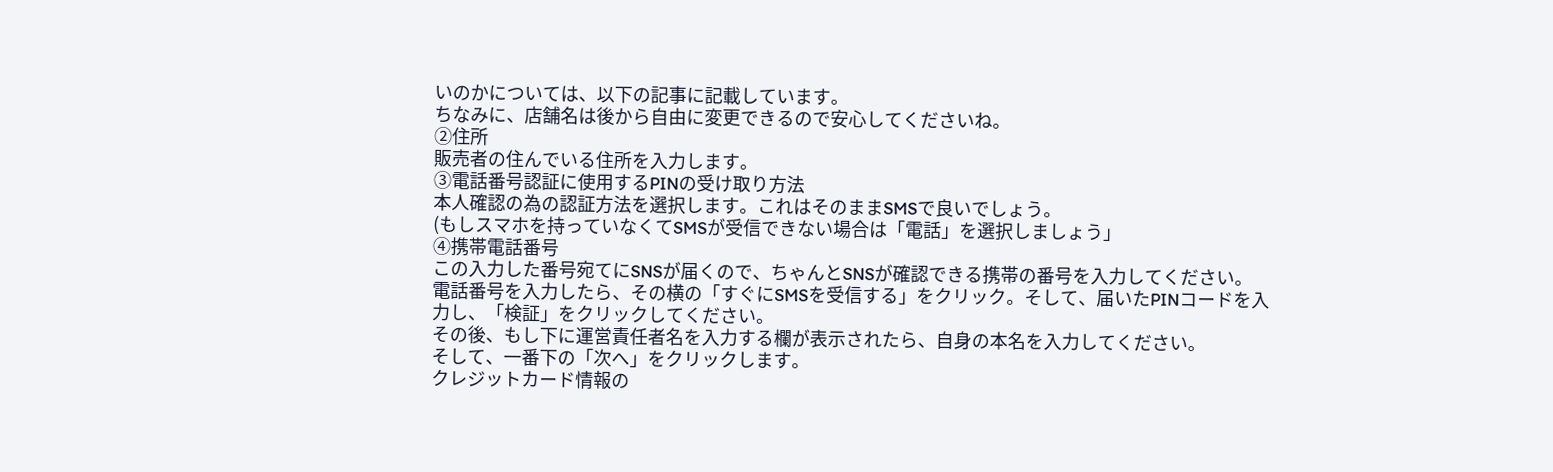いのかについては、以下の記事に記載しています。
ちなみに、店舗名は後から自由に変更できるので安心してくださいね。
②住所
販売者の住んでいる住所を入力します。
③電話番号認証に使用するPINの受け取り方法
本人確認の為の認証方法を選択します。これはそのままSMSで良いでしょう。
(もしスマホを持っていなくてSMSが受信できない場合は「電話」を選択しましょう」
④携帯電話番号
この入力した番号宛てにSNSが届くので、ちゃんとSNSが確認できる携帯の番号を入力してください。
電話番号を入力したら、その横の「すぐにSMSを受信する」をクリック。そして、届いたPINコードを入力し、「検証」をクリックしてください。
その後、もし下に運営責任者名を入力する欄が表示されたら、自身の本名を入力してください。
そして、一番下の「次へ」をクリックします。
クレジットカード情報の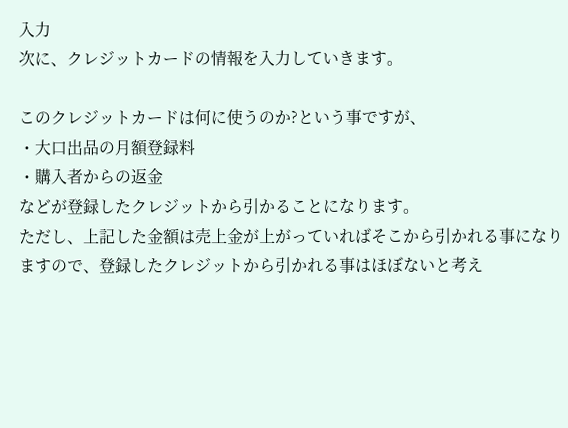入力
次に、クレジットカードの情報を入力していきます。

このクレジットカードは何に使うのか?という事ですが、
・大口出品の月額登録料
・購入者からの返金
などが登録したクレジットから引かることになります。
ただし、上記した金額は売上金が上がっていればそこから引かれる事になりますので、登録したクレジットから引かれる事はほぼないと考え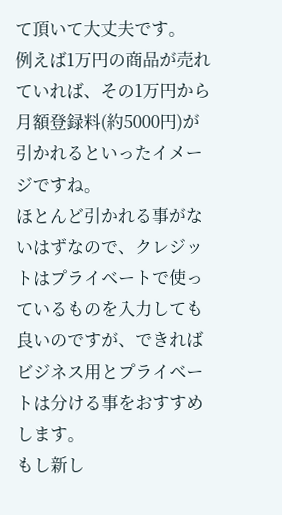て頂いて大丈夫です。
例えば1万円の商品が売れていれば、その1万円から月額登録料(約5000円)が引かれるといったイメージですね。
ほとんど引かれる事がないはずなので、クレジットはプライベートで使っているものを入力しても良いのですが、できればビジネス用とプライベートは分ける事をおすすめします。
もし新し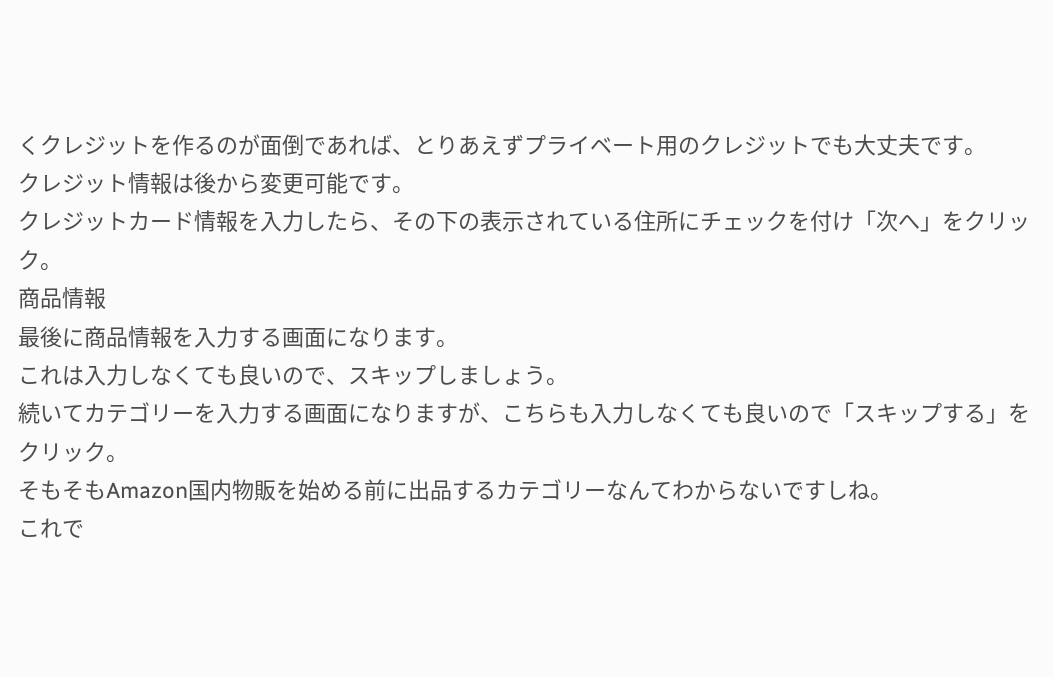くクレジットを作るのが面倒であれば、とりあえずプライベート用のクレジットでも大丈夫です。
クレジット情報は後から変更可能です。
クレジットカード情報を入力したら、その下の表示されている住所にチェックを付け「次へ」をクリック。
商品情報
最後に商品情報を入力する画面になります。
これは入力しなくても良いので、スキップしましょう。
続いてカテゴリーを入力する画面になりますが、こちらも入力しなくても良いので「スキップする」をクリック。
そもそもAmazon国内物販を始める前に出品するカテゴリーなんてわからないですしね。
これで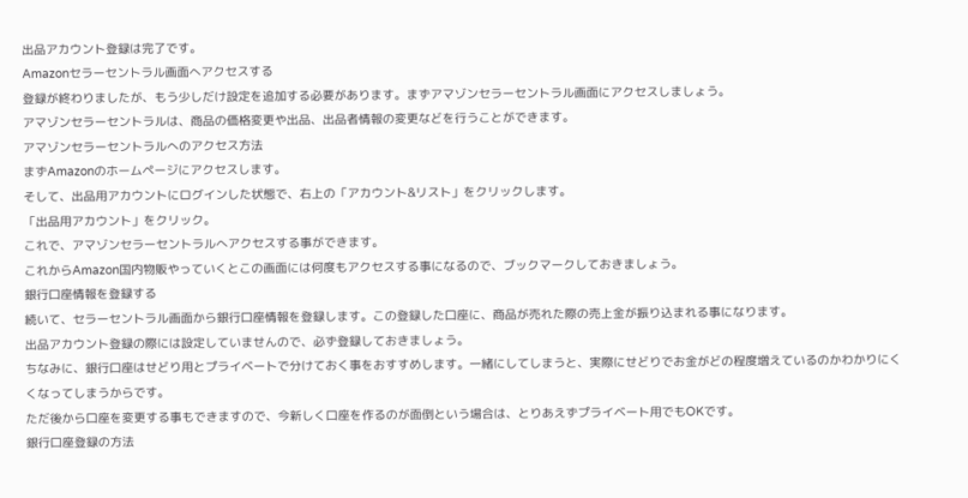出品アカウント登録は完了です。
Amazonセラーセントラル画面へアクセスする
登録が終わりましたが、もう少しだけ設定を追加する必要があります。まずアマゾンセラーセントラル画面にアクセスしましょう。
アマゾンセラーセントラルは、商品の価格変更や出品、出品者情報の変更などを行うことができます。
アマゾンセラーセントラルへのアクセス方法
まずAmazonのホームページにアクセスします。
そして、出品用アカウントにログインした状態で、右上の「アカウント&リスト」をクリックします。
「出品用アカウント」をクリック。
これで、アマゾンセラーセントラルへアクセスする事ができます。
これからAmazon国内物販やっていくとこの画面には何度もアクセスする事になるので、ブックマークしておきましょう。
銀行口座情報を登録する
続いて、セラーセントラル画面から銀行口座情報を登録します。この登録した口座に、商品が売れた際の売上金が振り込まれる事になります。
出品アカウント登録の際には設定していませんので、必ず登録しておきましょう。
ちなみに、銀行口座はせどり用とプライベートで分けておく事をおすすめします。一緒にしてしまうと、実際にせどりでお金がどの程度増えているのかわかりにくくなってしまうからです。
ただ後から口座を変更する事もできますので、今新しく口座を作るのが面倒という場合は、とりあえずプライベート用でもOKです。
銀行口座登録の方法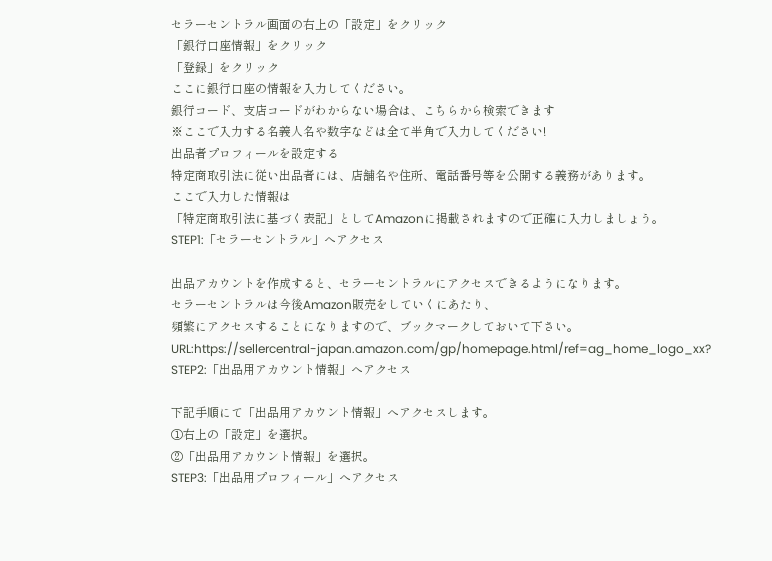セラーセントラル画面の右上の「設定」をクリック
「銀行口座情報」をクリック
「登録」をクリック
ここに銀行口座の情報を入力してください。
銀行コード、支店コードがわからない場合は、こちらから検索できます
※ここで入力する名義人名や数字などは全て半角で入力してください!
出品者プロフィールを設定する
特定商取引法に従い出品者には、店舗名や住所、電話番号等を公開する義務があります。
ここで入力した情報は
「特定商取引法に基づく表記」としてAmazonに掲載されますので正確に入力しましょう。
STEP1:「セラーセントラル」へアクセス

出品アカウントを作成すると、セラーセントラルにアクセスできるようになります。
セラーセントラルは今後Amazon販売をしていくにあたり、
頻繁にアクセスすることになりますので、ブックマークしておいて下さい。
URL:https://sellercentral-japan.amazon.com/gp/homepage.html/ref=ag_home_logo_xx?
STEP2:「出品用アカウント情報」へアクセス

下記手順にて「出品用アカウント情報」へアクセスします。
①右上の「設定」を選択。
②「出品用アカウント情報」を選択。
STEP3:「出品用プロフィール」へアクセス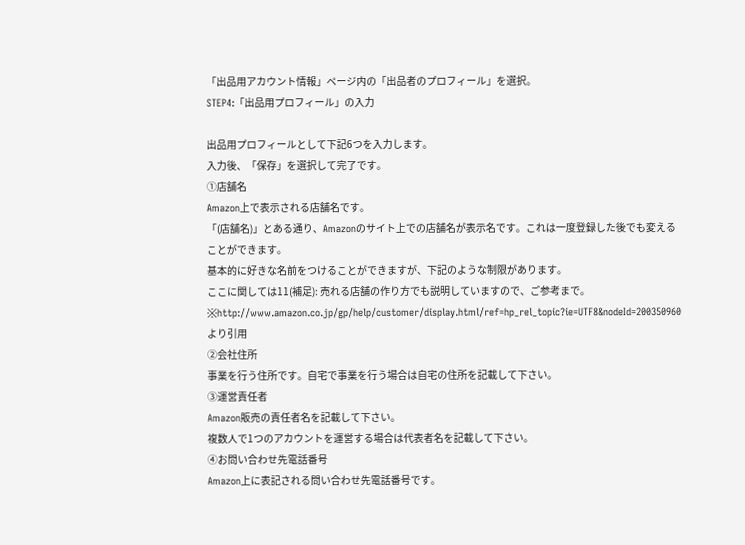「出品用アカウント情報」ページ内の「出品者のプロフィール」を選択。
STEP4:「出品用プロフィール」の入力

出品用プロフィールとして下記6つを入力します。
入力後、「保存」を選択して完了です。
①店舗名
Amazon上で表示される店舗名です。
「(店舗名)」とある通り、Amazonのサイト上での店舗名が表示名です。これは一度登録した後でも変えることができます。
基本的に好きな名前をつけることができますが、下記のような制限があります。
ここに関しては11(補足): 売れる店舗の作り方でも説明していますので、ご参考まで。
※http://www.amazon.co.jp/gp/help/customer/display.html/ref=hp_rel_topic?ie=UTF8&nodeId=200350960より引用
②会社住所
事業を行う住所です。自宅で事業を行う場合は自宅の住所を記載して下さい。
③運営責任者
Amazon販売の責任者名を記載して下さい。
複数人で1つのアカウントを運営する場合は代表者名を記載して下さい。
④お問い合わせ先電話番号
Amazon上に表記される問い合わせ先電話番号です。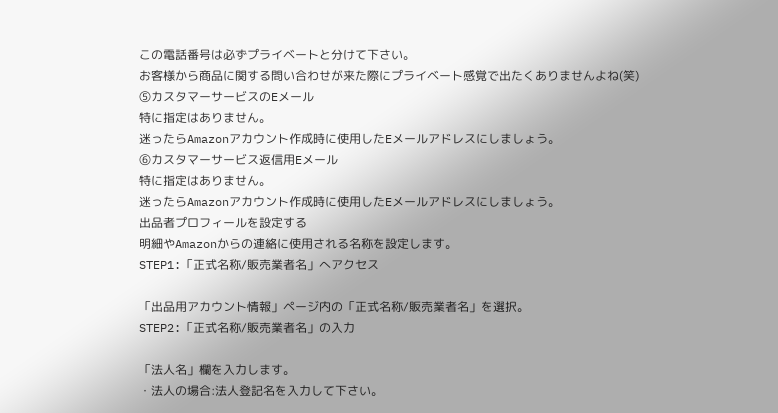この電話番号は必ずプライベートと分けて下さい。
お客様から商品に関する問い合わせが来た際にプライベート感覚で出たくありませんよね(笑)
⑤カスタマーサービスのEメール
特に指定はありません。
迷ったらAmazonアカウント作成時に使用したEメールアドレスにしましょう。
⑥カスタマーサービス返信用Eメール
特に指定はありません。
迷ったらAmazonアカウント作成時に使用したEメールアドレスにしましょう。
出品者プロフィールを設定する
明細やAmazonからの連絡に使用される名称を設定します。
STEP1:「正式名称/販売業者名」へアクセス

「出品用アカウント情報」ページ内の「正式名称/販売業者名」を選択。
STEP2:「正式名称/販売業者名」の入力

「法人名」欄を入力します。
・法人の場合:法人登記名を入力して下さい。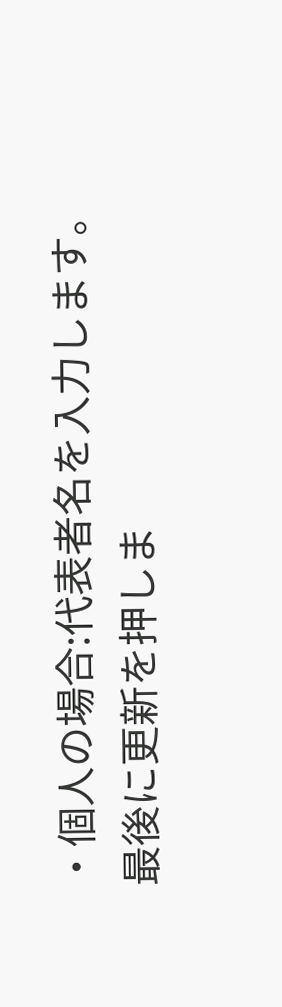・個人の場合:代表者名を入力します。
最後に更新を押しま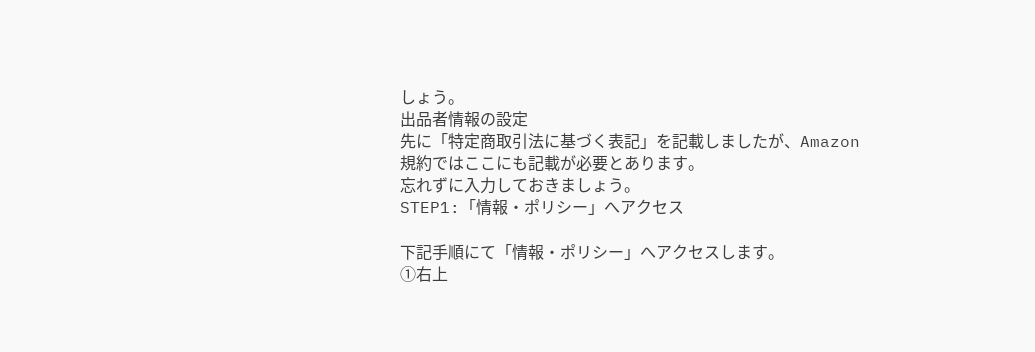しょう。
出品者情報の設定
先に「特定商取引法に基づく表記」を記載しましたが、Amazon規約ではここにも記載が必要とあります。
忘れずに入力しておきましょう。
STEP1:「情報・ポリシー」へアクセス

下記手順にて「情報・ポリシー」へアクセスします。
①右上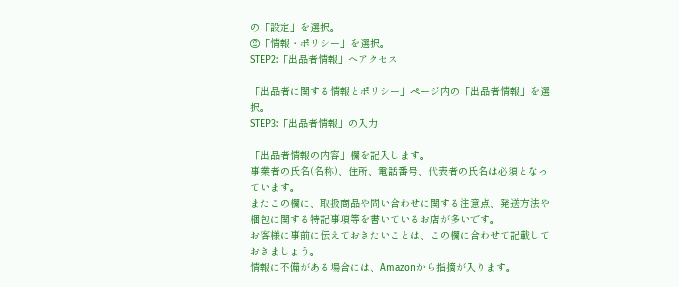の「設定」を選択。
②「情報・ポリシー」を選択。
STEP2:「出品者情報」へアクセス

「出品者に関する情報とポリシー」ページ内の「出品者情報」を選択。
STEP3:「出品者情報」の入力

「出品者情報の内容」欄を記入します。
事業者の氏名(名称)、住所、電話番号、代表者の氏名は必須となっています。
またこの欄に、取扱商品や問い合わせに関する注意点、発送方法や梱包に関する特記事項等を書いているお店が多いです。
お客様に事前に伝えておきたいことは、この欄に合わせて記載しておきましょう。
情報に不備がある場合には、Amazonから指摘が入ります。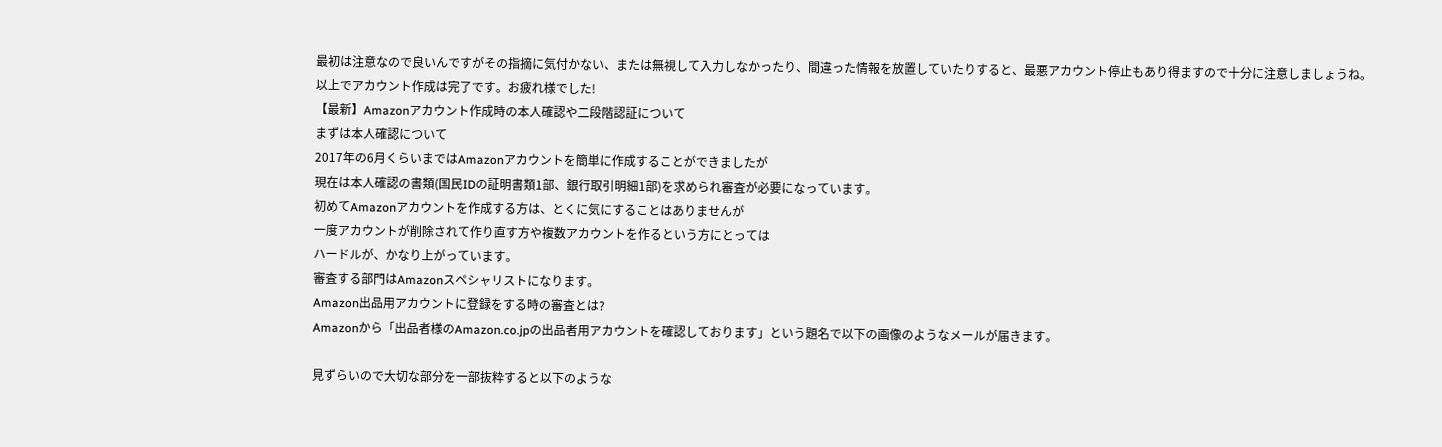最初は注意なので良いんですがその指摘に気付かない、または無視して入力しなかったり、間違った情報を放置していたりすると、最悪アカウント停止もあり得ますので十分に注意しましょうね。
以上でアカウント作成は完了です。お疲れ様でした!
【最新】Amazonアカウント作成時の本人確認や二段階認証について
まずは本人確認について
2017年の6月くらいまではAmazonアカウントを簡単に作成することができましたが
現在は本人確認の書類(国民IDの証明書類1部、銀行取引明細1部)を求められ審査が必要になっています。
初めてAmazonアカウントを作成する方は、とくに気にすることはありませんが
一度アカウントが削除されて作り直す方や複数アカウントを作るという方にとっては
ハードルが、かなり上がっています。
審査する部門はAmazonスペシャリストになります。
Amazon出品用アカウントに登録をする時の審査とは?
Amazonから「出品者様のAmazon.co.jpの出品者用アカウントを確認しております」という題名で以下の画像のようなメールが届きます。

見ずらいので大切な部分を一部抜粋すると以下のような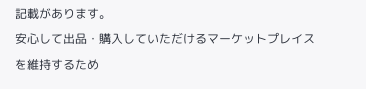記載があります。
安心して出品・購入していただけるマーケットプレイスを維持するため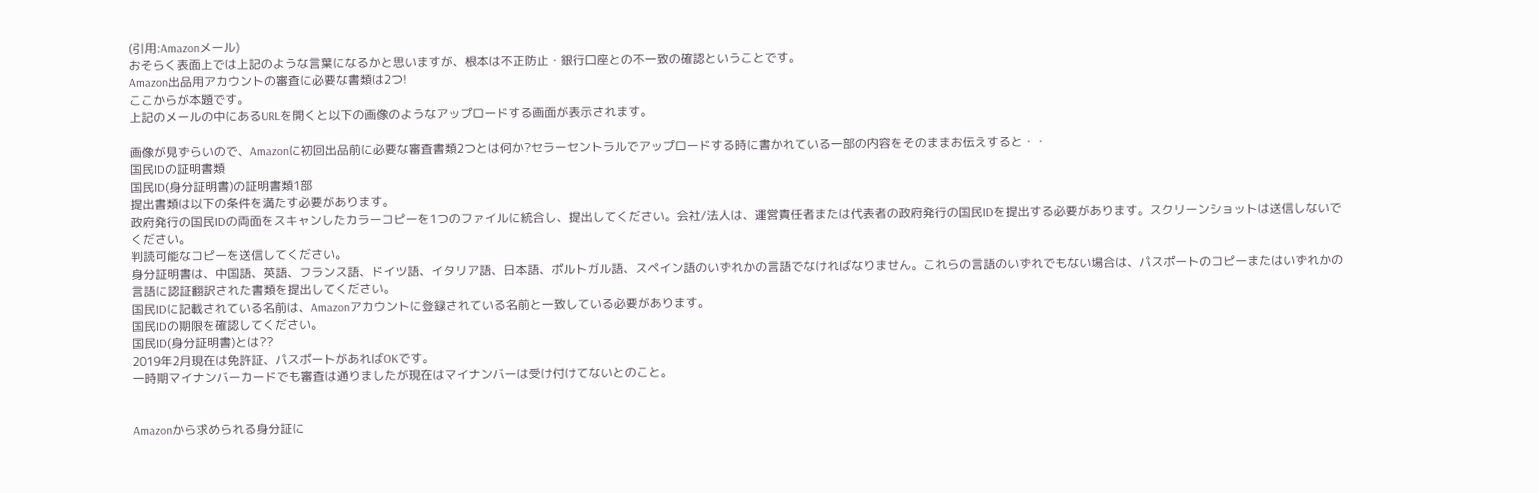(引用:Amazonメール)
おそらく表面上では上記のような言葉になるかと思いますが、根本は不正防止・銀行口座との不一致の確認ということです。
Amazon出品用アカウントの審査に必要な書類は2つ!
ここからが本題です。
上記のメールの中にあるURLを開くと以下の画像のようなアップロードする画面が表示されます。

画像が見ずらいので、Amazonに初回出品前に必要な審査書類2つとは何か?セラーセントラルでアップロードする時に書かれている一部の内容をそのままお伝えすると・・
国民IDの証明書類
国民ID(身分証明書)の証明書類1部
提出書類は以下の条件を満たす必要があります。
政府発行の国民IDの両面をスキャンしたカラーコピーを1つのファイルに統合し、提出してください。会社/法人は、運営責任者または代表者の政府発行の国民IDを提出する必要があります。スクリーンショットは送信しないでください。
判読可能なコピーを送信してください。
身分証明書は、中国語、英語、フランス語、ドイツ語、イタリア語、日本語、ポルトガル語、スペイン語のいずれかの言語でなければなりません。これらの言語のいずれでもない場合は、パスポートのコピーまたはいずれかの言語に認証翻訳された書類を提出してください。
国民IDに記載されている名前は、Amazonアカウントに登録されている名前と一致している必要があります。
国民IDの期限を確認してください。
国民ID(身分証明書)とは??
2019年2月現在は免許証、パスポートがあればOKです。
一時期マイナンバーカードでも審査は通りましたが現在はマイナンバーは受け付けてないとのこと。


Amazonから求められる身分証に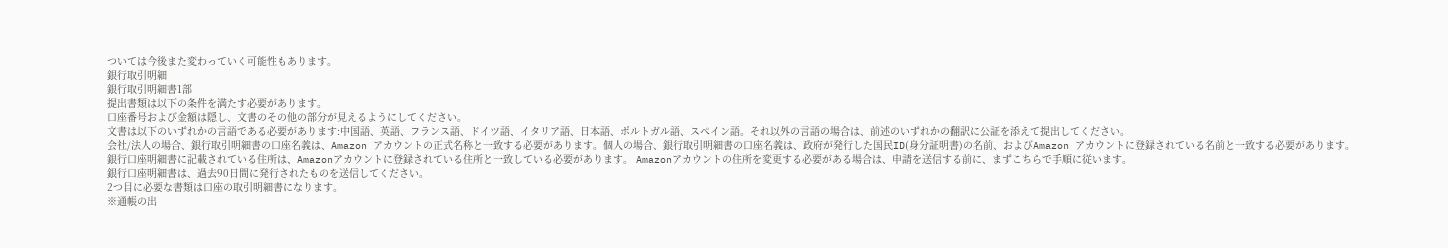ついては今後また変わっていく可能性もあります。
銀行取引明細
銀行取引明細書1部
提出書類は以下の条件を満たす必要があります。
口座番号および金額は隠し、文書のその他の部分が見えるようにしてください。
文書は以下のいずれかの言語である必要があります:中国語、英語、フランス語、ドイツ語、イタリア語、日本語、ポルトガル語、スペイン語。それ以外の言語の場合は、前述のいずれかの翻訳に公証を添えて提出してください。
会社/法人の場合、銀行取引明細書の口座名義は、Amazon アカウントの正式名称と一致する必要があります。個人の場合、銀行取引明細書の口座名義は、政府が発行した国民ID(身分証明書)の名前、およびAmazon アカウントに登録されている名前と一致する必要があります。
銀行口座明細書に記載されている住所は、Amazonアカウントに登録されている住所と一致している必要があります。 Amazonアカウントの住所を変更する必要がある場合は、申請を送信する前に、まずこちらで手順に従います。
銀行口座明細書は、過去90日間に発行されたものを送信してください。
2つ目に必要な書類は口座の取引明細書になります。
※通帳の出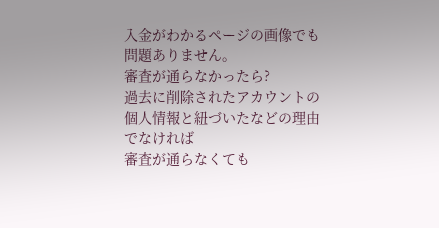入金がわかるページの画像でも問題ありません。
審査が通らなかったら?
過去に削除されたアカウントの個人情報と紐づいたなどの理由でなければ
審査が通らなくても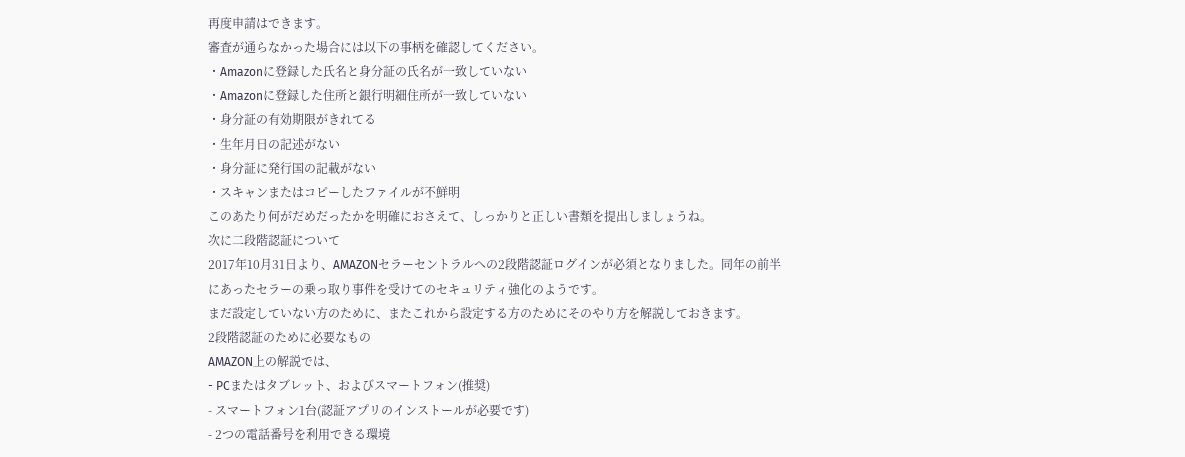再度申請はできます。
審査が通らなかった場合には以下の事柄を確認してください。
・Amazonに登録した氏名と身分証の氏名が一致していない
・Amazonに登録した住所と銀行明細住所が一致していない
・身分証の有効期限がきれてる
・生年月日の記述がない
・身分証に発行国の記載がない
・スキャンまたはコピーしたファイルが不鮮明
このあたり何がだめだったかを明確におさえて、しっかりと正しい書類を提出しましょうね。
次に二段階認証について
2017年10月31日より、AMAZONセラーセントラルへの2段階認証ログインが必須となりました。同年の前半にあったセラーの乗っ取り事件を受けてのセキュリティ強化のようです。
まだ設定していない方のために、またこれから設定する方のためにそのやり方を解説しておきます。
2段階認証のために必要なもの
AMAZON上の解説では、
- PCまたはタブレット、およびスマートフォン(推奨)
- スマートフォン1台(認証アプリのインストールが必要です)
- 2つの電話番号を利用できる環境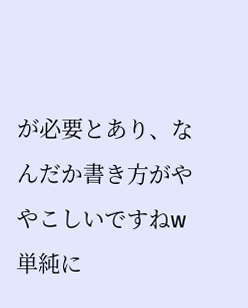が必要とあり、なんだか書き方がややこしいですねw
単純に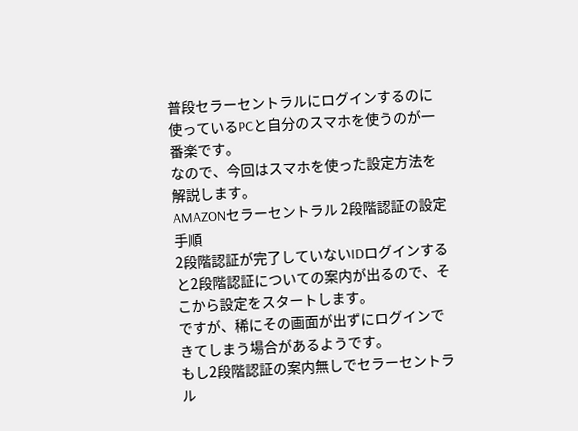普段セラーセントラルにログインするのに使っているPCと自分のスマホを使うのが一番楽です。
なので、今回はスマホを使った設定方法を解説します。
AMAZONセラーセントラル 2段階認証の設定手順
2段階認証が完了していないIDログインすると2段階認証についての案内が出るので、そこから設定をスタートします。
ですが、稀にその画面が出ずにログインできてしまう場合があるようです。
もし2段階認証の案内無しでセラーセントラル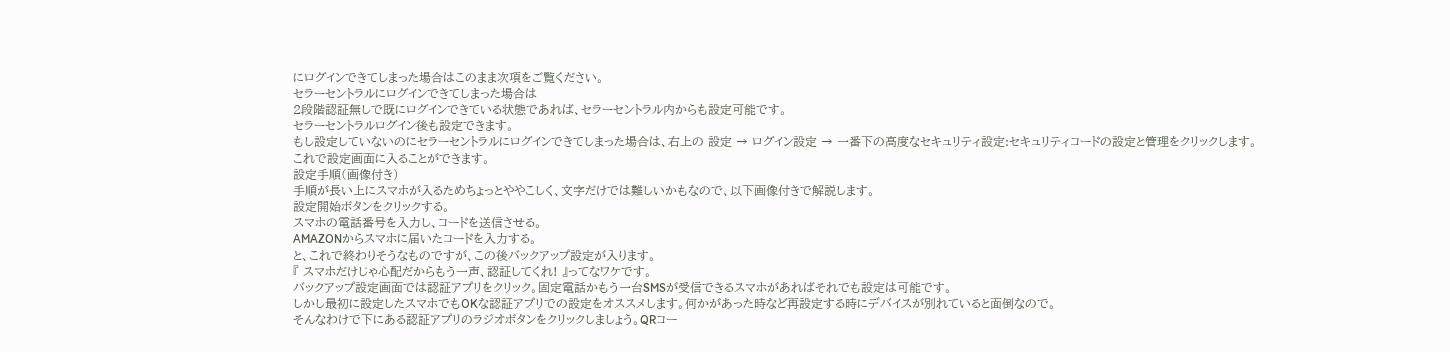にログインできてしまった場合はこのまま次項をご覧ください。
セラーセントラルにログインできてしまった場合は
2段階認証無しで既にログインできている状態であれば、セラーセントラル内からも設定可能です。
セラーセントラルログイン後も設定できます。
もし設定していないのにセラーセントラルにログインできてしまった場合は、右上の 設定 → ログイン設定 → 一番下の高度なセキュリティ設定:セキュリティコードの設定と管理をクリックします。
これで設定画面に入ることができます。
設定手順(画像付き)
手順が長い上にスマホが入るためちょっとややこしく、文字だけでは難しいかもなので、以下画像付きで解説します。
設定開始ボタンをクリックする。
スマホの電話番号を入力し、コードを送信させる。
AMAZONからスマホに届いたコードを入力する。
と、これで終わりそうなものですが、この後バックアップ設定が入ります。
『 スマホだけじゃ心配だからもう一声、認証してくれ! 』ってなワケです。
バックアップ設定画面では認証アプリをクリック。固定電話かもう一台SMSが受信できるスマホがあればそれでも設定は可能です。
しかし最初に設定したスマホでもOKな認証アプリでの設定をオススメします。何かがあった時など再設定する時にデバイスが別れていると面倒なので。
そんなわけで下にある認証アプリのラジオボタンをクリックしましょう。QRコー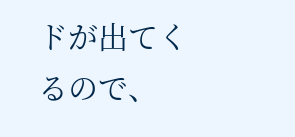ドが出てくるので、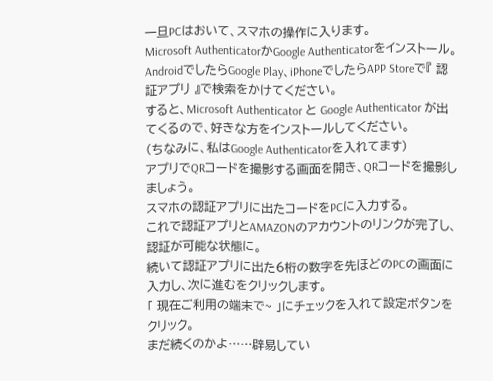一旦PCはおいて、スマホの操作に入ります。
Microsoft AuthenticatorかGoogle Authenticatorをインストール。
AndroidでしたらGoogle Play、iPhoneでしたらAPP Storeで『 認証アプリ 』で検索をかけてください。
すると、Microsoft Authenticator と Google Authenticator が出てくるので、好きな方をインストールしてください。
(ちなみに、私はGoogle Authenticatorを入れてます)
アプリでQRコードを撮影する画面を開き、QRコードを撮影しましょう。
スマホの認証アプリに出たコードをPCに入力する。
これで認証アプリとAMAZONのアカウントのリンクが完了し、認証が可能な状態に。
続いて認証アプリに出た6桁の数字を先ほどのPCの画面に入力し、次に進むをクリックします。
「 現在ご利用の端末で~ 」にチェックを入れて設定ボタンをクリック。
まだ続くのかよ……辟易してい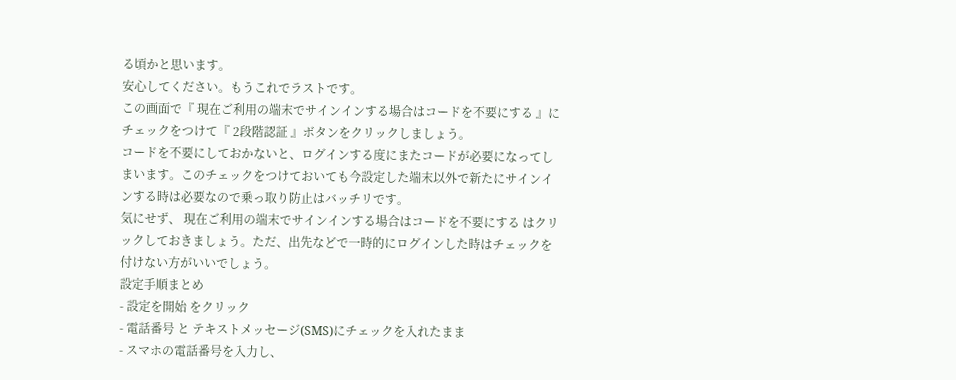る頃かと思います。
安心してください。もうこれでラストです。
この画面で『 現在ご利用の端末でサインインする場合はコードを不要にする 』にチェックをつけて『 2段階認証 』ボタンをクリックしましょう。
コードを不要にしておかないと、ログインする度にまたコードが必要になってしまいます。このチェックをつけておいても今設定した端末以外で新たにサインインする時は必要なので乗っ取り防止はバッチリです。
気にせず、 現在ご利用の端末でサインインする場合はコードを不要にする はクリックしておきましょう。ただ、出先などで一時的にログインした時はチェックを付けない方がいいでしょう。
設定手順まとめ
- 設定を開始 をクリック
- 電話番号 と テキストメッセージ(SMS)にチェックを入れたまま
- スマホの電話番号を入力し、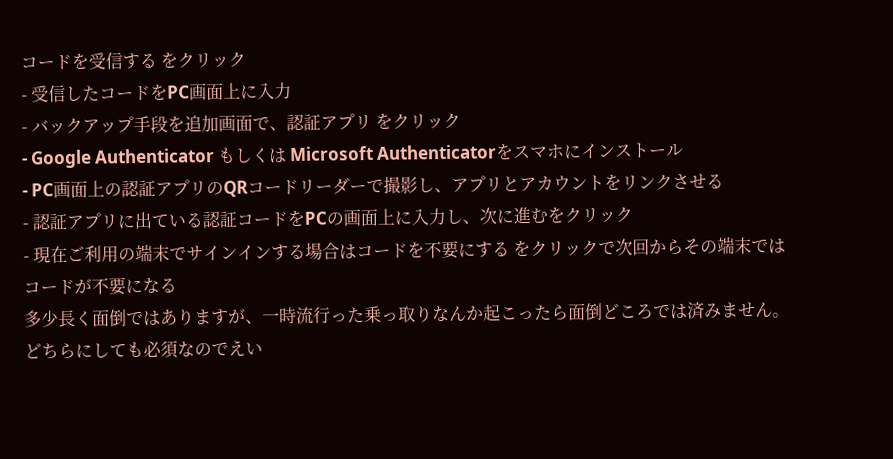コードを受信する をクリック
- 受信したコードをPC画面上に入力
- バックアップ手段を追加画面で、認証アプリ をクリック
- Google Authenticator もしくは Microsoft Authenticatorをスマホにインストール
- PC画面上の認証アプリのQRコードリーダーで撮影し、アプリとアカウントをリンクさせる
- 認証アプリに出ている認証コードをPCの画面上に入力し、次に進むをクリック
- 現在ご利用の端末でサインインする場合はコードを不要にする をクリックで次回からその端末ではコードが不要になる
多少長く面倒ではありますが、一時流行った乗っ取りなんか起こったら面倒どころでは済みません。
どちらにしても必須なのでえい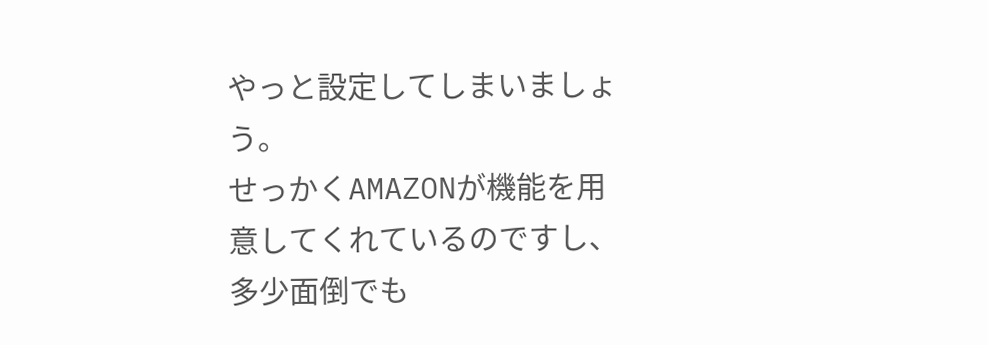やっと設定してしまいましょう。
せっかくAMAZONが機能を用意してくれているのですし、多少面倒でも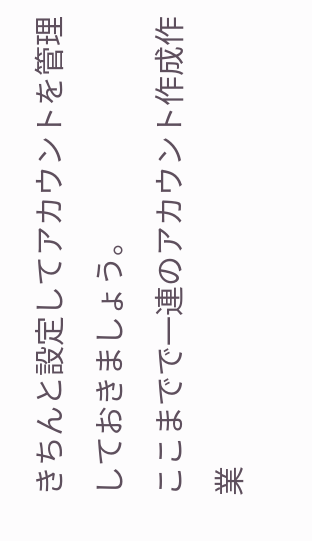きちんと設定してアカウントを管理しておきましょう。
ここまでで一連のアカウント作成作業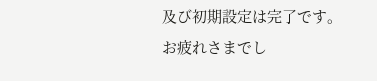及び初期設定は完了です。
お疲れさまでし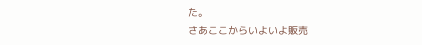た。
さあここからいよいよ販売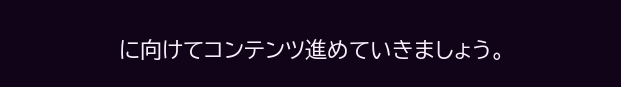に向けてコンテンツ進めていきましょう。